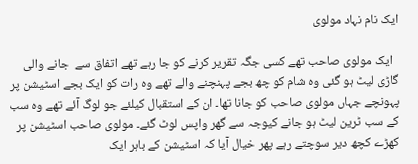ایک نام نہاد مولوی

  ایک مولوی صاحب تھے کسی جگہ تقریر کرنے کو جا رہے تھے اتفاق سے  جانے والی گاڑی لیٹ ہو گئی وہ شام کو چھ بجے پہنچنے والے تھے وہ رات کو ایک بجے اسٹیشن پر پہونچے جہاں مولوی صاحب کو جانا تھا۔ ان کے استقبال کیلئے جو لوگ آئے تھے وہ سب کے سب ٹرین لیٹ ہو جانے کیوجہ سے گھر واپس لوٹ گئے۔ مولوی صاحب اسٹیشن پر کھڑے کچھ دیر سوچتے رہے پھر خیال آیا کہ اسٹیشن کے باہر ایک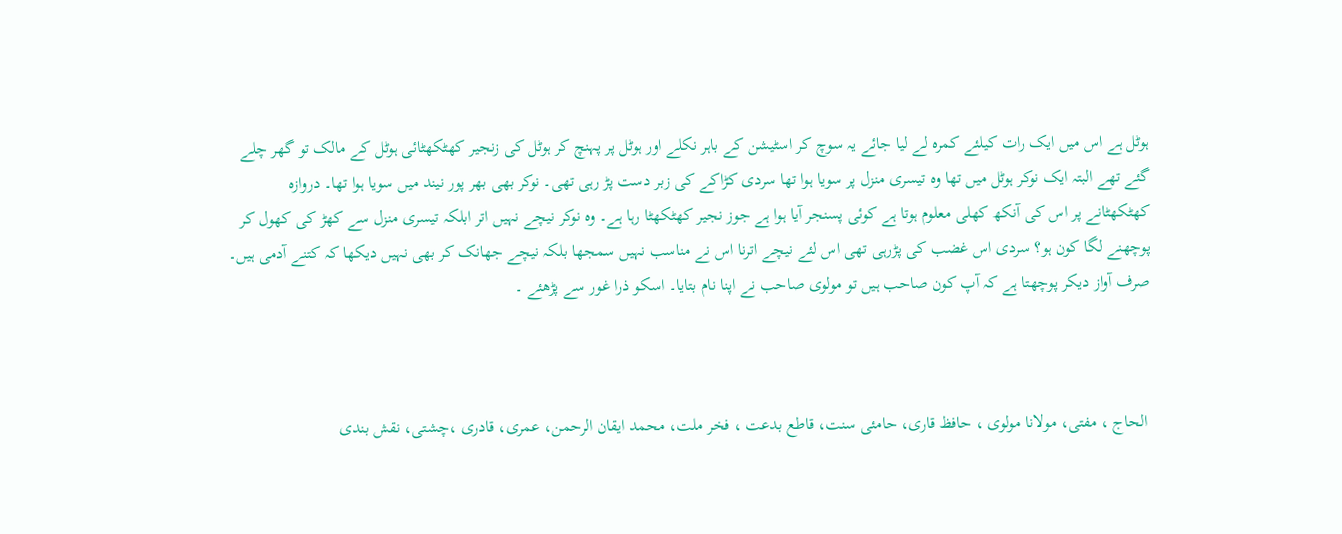ہوٹل ہے اس میں ایک رات کیلئے کمرہ لے لیا جائے یہ سوچ کر اسٹیشن کے باہر نکلے اور ہوٹل پر پہنچ کر ہوٹل کی زنجیر کھٹکھٹائی ہوٹل کے مالک تو گھر چلے گئے تھے البتہ ایک نوکر ہوٹل میں تھا وہ تیسری منزل پر سویا ہوا تھا سردی کڑاکے کی زبر دست پڑ رہی تھی۔ نوکر بھی بھر پور نیند میں سویا ہوا تھا۔ دروازہ کھٹکھٹانے پر اس کی آنکھ کھلی معلوم ہوتا ہے کوئی پسنجر آیا ہوا ہے جوز نجیر کھٹکھٹا رہا ہے۔ وہ نوکر نیچے نہیں اتر ابلکہ تیسری منزل سے کھڑ کی کھول کر پوچھنے لگا کون ہو؟ سردی اس غضب کی پڑرہی تھی اس لئے نیچے اترنا اس نے مناسب نہیں سمجھا بلکہ نیچے جھانک کر بھی نہیں دیکھا کہ کتنے آدمی ہیں۔ صرف آواز دیکر پوچھتا ہے کہ آپ کون صاحب ہیں تو مولوی صاحب نے اپنا نام بتایا۔ اسکو ذرا غور سے پڑھئے ۔



 الحاج ، مفتی، مولانا مولوی ، حافظ قاری، حامئی سنت، قاطع بدعت ، فخر ملت، محمد ایقان الرحمن، عمری، قادری ،چشتی، نقش بندی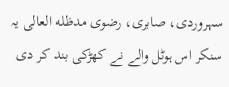سہروردی، صابری، رضوی مدظله العالی یہ سنکر اس ہوٹل والے نے کھڑکی بند کر دی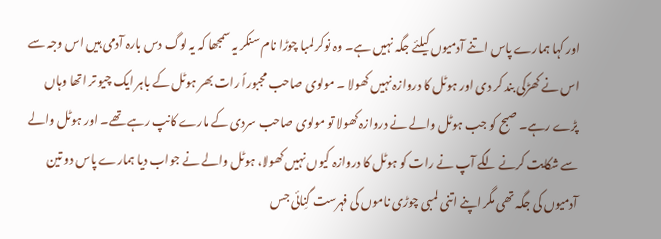اور کہا ہمارے پاس اتنے آدمیوں کیلئے جگہ نہیں ہے۔ وہ نوکر لمبا چوڑا نام سنکر یہ سمجھا کہ یہ لوگ دس بارہ آدمی ہیں اس وجہ سے اس نے کھڑکی بند کر دی اور ہوٹل کا دروازہ نہیں کھولا ۔ مولوی صاحب مجبوراً رات بھر ہوٹل کے باہر ایک چیو تر اتھا وہاں پڑے رہے۔ صبح کو جب ہوٹل والے نے دروازہ کھولا تو مولوی صاحب سردی کے مارے کانپ رہے تھے۔ اور ہوٹل والے سے شکایت کرنے لگے آپ نے رات کو ہوٹل کا دروازہ کیوں نہیں کھولا، ہوٹل والے نے جواب دیا ہمارے پاس دو تین آدمیوں کی جگہ تھی مگر اپنے اتنی لمبی چوڑی ناموں کی فہرست گنِائی جس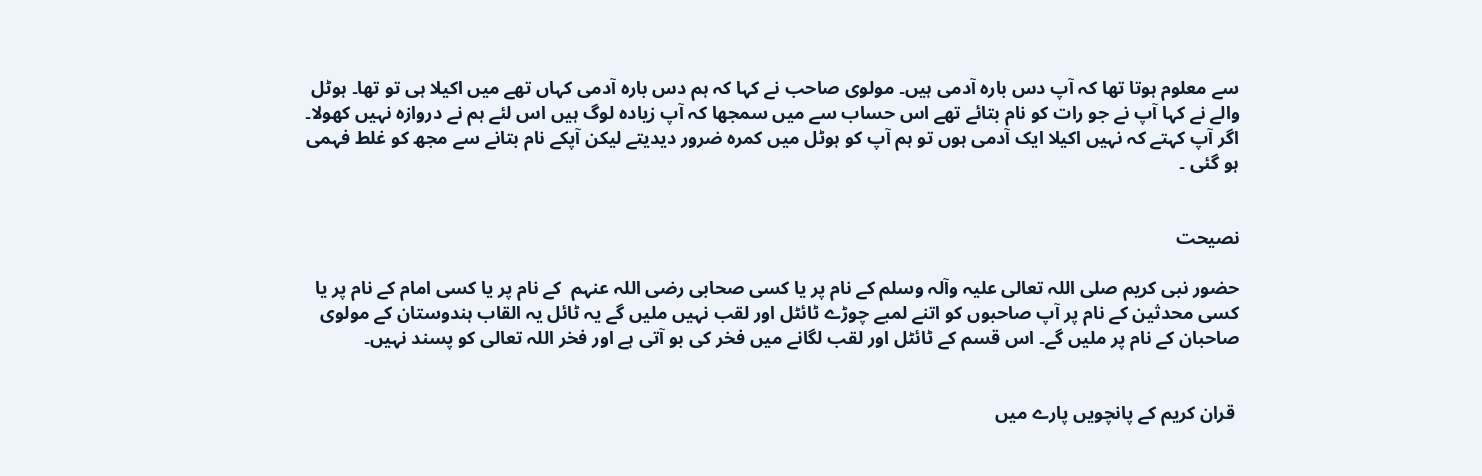سے معلوم ہوتا تھا کہ آپ دس بارہ آدمی ہیں۔ مولوی صاحب نے کہا کہ ہم دس بارہ آدمی کہاں تھے میں اکیلا ہی تو تھا۔ ہوٹل والے نے کہا آپ نے جو رات کو نام بتائے تھے اس حساب سے میں سمجھا کہ آپ زیادہ لوگ ہیں اس لئے ہم نے دروازہ نہیں کھولا۔ اگر آپ کہتے کہ نہیں اکیلا ایک آدمی ہوں تو ہم آپ کو ہوٹل میں کمرہ ضرور دیدیتے لیکن آپکے نام بتانے سے مجھ کو غلط فہمی ہو گئی ۔


نصیحت

حضور نبی کریم صلی اللہ تعالی علیہ وآلہ وسلم کے نام پر یا کسی صحابی رضی اللہ عنہم  کے نام پر یا کسی امام کے نام پر یا کسی محدثین کے نام پر آپ صاحبوں کو اتنے لمبے چوڑے ٹائٹل اور لقب نہیں ملیں گے یہ ٹائل یہ القاب ہندوستان کے مولوی صاحبان کے نام پر ملیں گے۔ اس قسم کے ٹائٹل اور لقب لگانے میں فخر کی بو آتی ہے اور فخر اللہ تعالی کو پسند نہیں۔


 قران کریم کے پانچویں پارے میں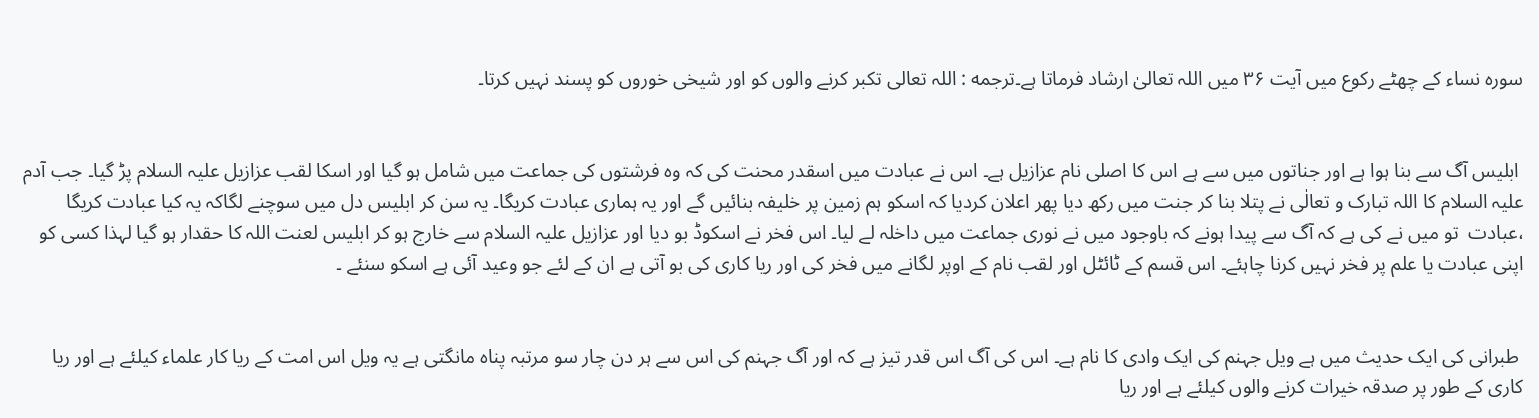سورہ نساء کے چھٹے رکوع میں آیت ۳۶ میں اللہ تعالیٰ ارشاد فرماتا ہے۔ترجمه : اللہ تعالی تکبر کرنے والوں کو اور شیخی خوروں کو پسند نہیں کرتا۔


 ابلیس آگ سے بنا ہوا ہے اور جناتوں میں سے ہے اس کا اصلی نام عزازیل ہے۔ اس نے عبادت میں اسقدر محنت کی کہ وہ فرشتوں کی جماعت میں شامل ہو گیا اور اسکا لقب عزازیل علیہ السلام پڑ گیا۔ جب آدم علیہ السلام کا اللہ تبارک و تعالٰی نے پتلا بنا کر جنت میں رکھ دیا پھر اعلان کردیا کہ اسکو ہم زمین پر خلیفہ بنائیں گے اور یہ ہماری عبادت کریگا۔ یہ سن کر ابلیس دل میں سوچنے لگاکہ یہ کیا عبادت کریگا ،عبادت  تو میں نے کی ہے کہ آگ سے پیدا ہونے کہ باوجود میں نے نوری جماعت میں داخلہ لے لیا۔ اس فخر نے اسکوڈ بو دیا اور عزازیل علیہ السلام سے خارج ہو کر ابلیس لعنت اللہ کا حقدار ہو گیا لہذا کسی کو اپنی عبادت یا علم پر فخر نہیں کرنا چاہئے۔ اس قسم کے ٹائٹل اور لقب نام کے اوپر لگانے میں فخر کی اور ریا کاری کی بو آتی ہے ان کے لئے جو وعید آئی ہے اسکو سنئے ۔


 طبرانی کی ایک حدیث میں ہے ویل جہنم کی ایک وادی کا نام ہے۔ اس کی آگ اس قدر تیز ہے کہ اور آگ جہنم کی اس سے ہر دن چار سو مرتبہ پناہ مانگتی ہے یہ ویل اس امت کے ریا کار علماء کیلئے ہے اور ریا کاری کے طور پر صدقہ خیرات کرنے والوں کیلئے ہے اور ریا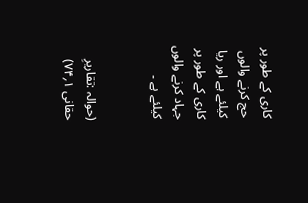کاری کے طور پر حج کرنے والوں کیلئے ہے اور ریا کاری کے طور پر جہاد کرنے والوں کیلئے ہے ۔


(حوالہ :تقاریرِ حقانی ۱؍۷۴)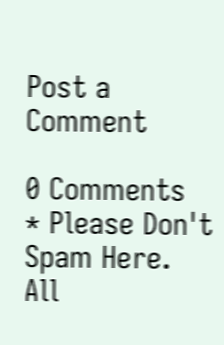Post a Comment

0 Comments
* Please Don't Spam Here. All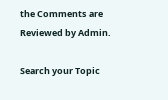the Comments are Reviewed by Admin.

Search your Topic